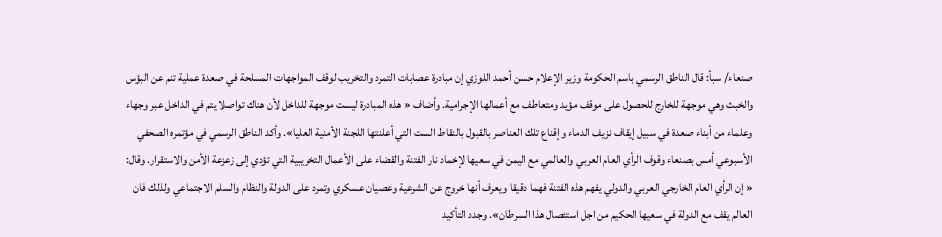صنعاء/ سبأ: قال الناطق الرسمي باسم الحكومة وزير الإعلام حسن أحمد اللوزي إن مبادرة عصابات التمرد والتخريب لوقف المواجهات المسلحة في صعدة عملية تنم عن البؤس والخبث وهي موجهة للخارج للحصول على موقف مؤيد ومتعاطف مع أعمالها الإجرامية. وأضاف « هذه المبادرة ليست موجهة للداخل لأن هناك تواصلا يتم في الداخل عبر وجهاء وعلماء من أبناء صعدة في سبيل إيقاف نزيف الدماء وإقناع تلك العناصر بالقبول بالنقاط الست التي أعلنتها اللجنة الأمنية العليا». وأكد الناطق الرسمي في مؤتمره الصحفي الأسبوعي أمس بصنعاء وقوف الرأي العام العربي والعالمي مع اليمن في سعيها لإخماد نار الفتنة والقضاء على الأعمال التخريبية التي تؤدي إلى زعزعة الأمن والاستقرار. وقال: « إن الرأي العام الخارجي العربي والدولي يفهم هذه الفتنة فهما دقيقا ويعرف أنها خروج عن الشرعية وعصيان عسكري وتمرد على الدولة والنظام والسلم الاجتماعي ولذلك فان العالم يقف مع الدولة في سعيها الحكيم من اجل استئصال هذا السرطان». وجدد التأكيد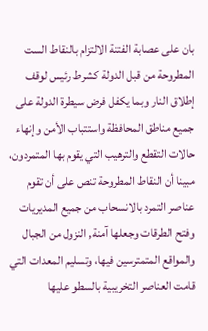بان على عصابة الفتنة الالتزام بالنقاط الست المطروحة من قبل الدولة كشرط رئيس لوقف إطلاق النار وبما يكفل فرض سيطرة الدولة على جميع مناطق المحافظة واستتباب الأمن وإنهاء حالات التقطع والترهيب التي يقوم بها المتمردون، مبينا أن النقاط المطروحة تنص على أن تقوم عناصر التمرد بالانسحاب من جميع المديريات وفتح الطرقات وجعلها آمنة, النزول من الجبال والمواقع المتمترسين فيها، وتسليم المعدات التي قامت العناصر التخريبية بالسطو عليها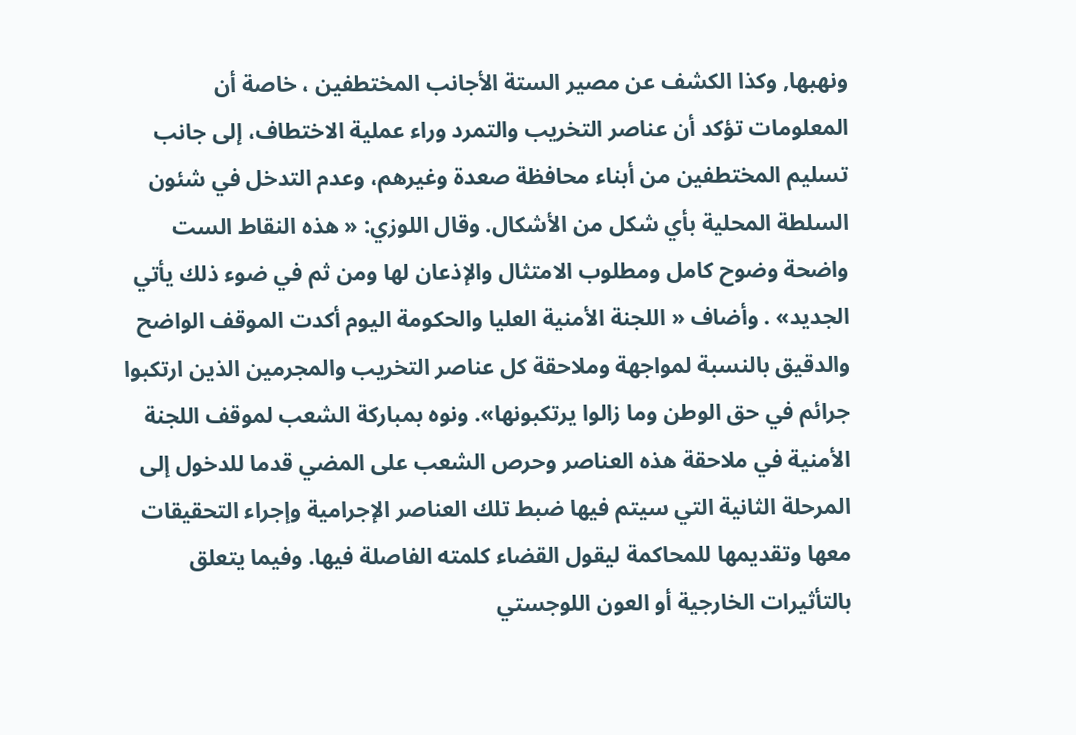ونهبها, وكذا الكشف عن مصير الستة الأجانب المختطفين ، خاصة أن المعلومات تؤكد أن عناصر التخريب والتمرد وراء عملية الاختطاف، إلى جانب تسليم المختطفين من أبناء محافظة صعدة وغيرهم، وعدم التدخل في شئون السلطة المحلية بأي شكل من الأشكال. وقال اللوزي: « هذه النقاط الست واضحة وضوح كامل ومطلوب الامتثال والإذعان لها ومن ثم في ضوء ذلك يأتي الجديد» . وأضاف « اللجنة الأمنية العليا والحكومة اليوم أكدت الموقف الواضح والدقيق بالنسبة لمواجهة وملاحقة كل عناصر التخريب والمجرمين الذين ارتكبوا جرائم في حق الوطن وما زالوا يرتكبونها». ونوه بمباركة الشعب لموقف اللجنة الأمنية في ملاحقة هذه العناصر وحرص الشعب على المضي قدما للدخول إلى المرحلة الثانية التي سيتم فيها ضبط تلك العناصر الإجرامية وإجراء التحقيقات معها وتقديمها للمحاكمة ليقول القضاء كلمته الفاصلة فيها. وفيما يتعلق بالتأثيرات الخارجية أو العون اللوجستي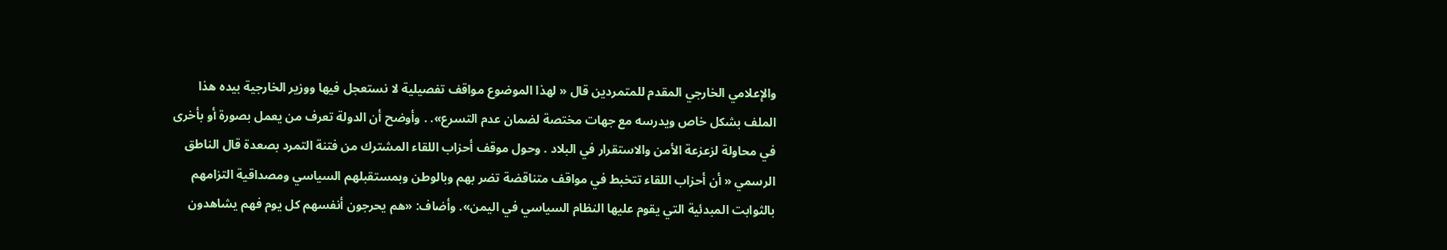والإعلامي الخارجي المقدم للمتمردين قال « لهذا الموضوع مواقف تفصيلية لا نستعجل فيها ووزير الخارجية بيده هذا الملف بشكل خاص ويدرسه مع جهات مختصة لضمان عدم التسرع». . وأوضح أن الدولة تعرف من يعمل بصورة أو بأخرى في محاولة لزعزعة الأمن والاستقرار في البلاد . وحول موقف أحزاب اللقاء المشترك من فتنة التمرد بصعدة قال الناطق الرسمي « أن أحزاب اللقاء تتخبط في مواقف متناقضة تضر بهم وبالوطن وبمستقبلهم السياسي ومصداقية التزامهم بالثوابت المبدئية التي يقوم عليها النظام السياسي في اليمن». وأضاف: «هم يحرجون أنفسهم كل يوم فهم يشاهدون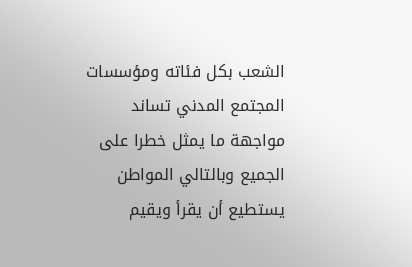الشعب بكل فئاته ومؤسسات المجتمع المدني تساند مواجهة ما يمثل خطرا على الجميع وبالتالي المواطن يستطيع أن يقرأ ويقيم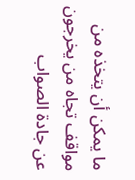ما يمكن أن يتخذه من مواقف تجاه من يخرجون عن جادة الصواب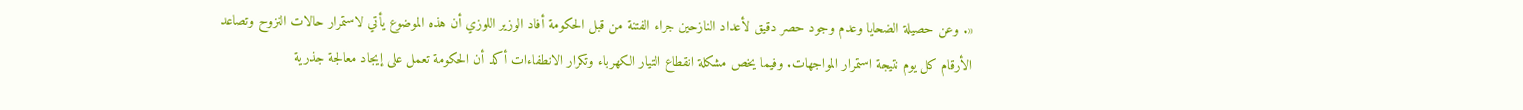«. وعن حصيلة الضحايا وعدم وجود حصر دقيق لأعداد النازحين جراء الفتنة من قبل الحكومة أفاد الوزير اللوزي أن هذه الموضوع يأتي لاستمرار حالات النزوح وتصاعد الأرقام كل يوم نتيجة استمرار المواجهات. وفيما يخص مشكلة انقطاع التيار الكهرباء وتكرار الانطفاءات أكد أن الحكومة تعمل على إيجاد معالجة جذرية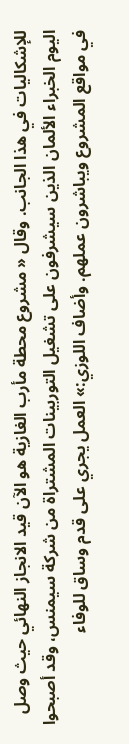للإشكاليات في هذا الجانب. وقال « مشروع محطة مأرب الغازية هو الآن قيد الانجاز النهائي حيث وصل اليوم الخبراء الألمان الذين سيشرفون على تشغيل التوربينات المشتراة من شركة سيمنس، وقد أصبحوا في مواقع المشروع ويباشرون عملهم. وأضاف اللوزي:» العمل يجري على قدم وساق للوفاء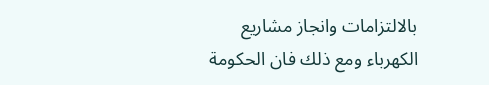بالالتزامات وانجاز مشاريع الكهرباء ومع ذلك فان الحكومة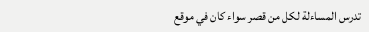تدرس المساءلة لكل من قصر سواء كان في موقع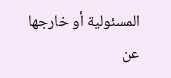المسئولية أو خارجها عن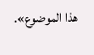هذا الموضوع».